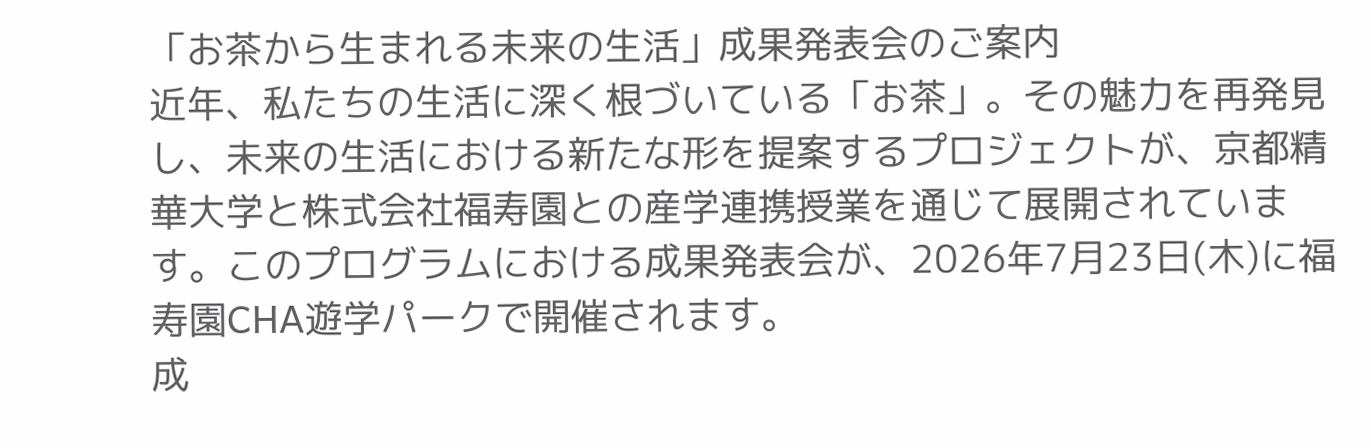「お茶から生まれる未来の生活」成果発表会のご案内
近年、私たちの生活に深く根づいている「お茶」。その魅力を再発見し、未来の生活における新たな形を提案するプロジェクトが、京都精華大学と株式会社福寿園との産学連携授業を通じて展開されています。このプログラムにおける成果発表会が、2026年7月23日(木)に福寿園CHA遊学パークで開催されます。
成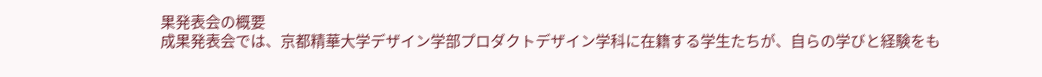果発表会の概要
成果発表会では、京都精華大学デザイン学部プロダクトデザイン学科に在籍する学生たちが、自らの学びと経験をも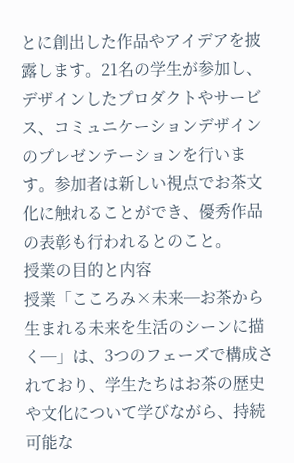とに創出した作品やアイデアを披露します。21名の学生が参加し、デザインしたプロダクトやサービス、コミュニケーションデザインのプレゼンテーションを行います。参加者は新しい視点でお茶文化に触れることができ、優秀作品の表彰も行われるとのこと。
授業の目的と内容
授業「こころみ×未来─お茶から生まれる未来を生活のシーンに描く─」は、3つのフェーズで構成されており、学生たちはお茶の歴史や文化について学びながら、持続可能な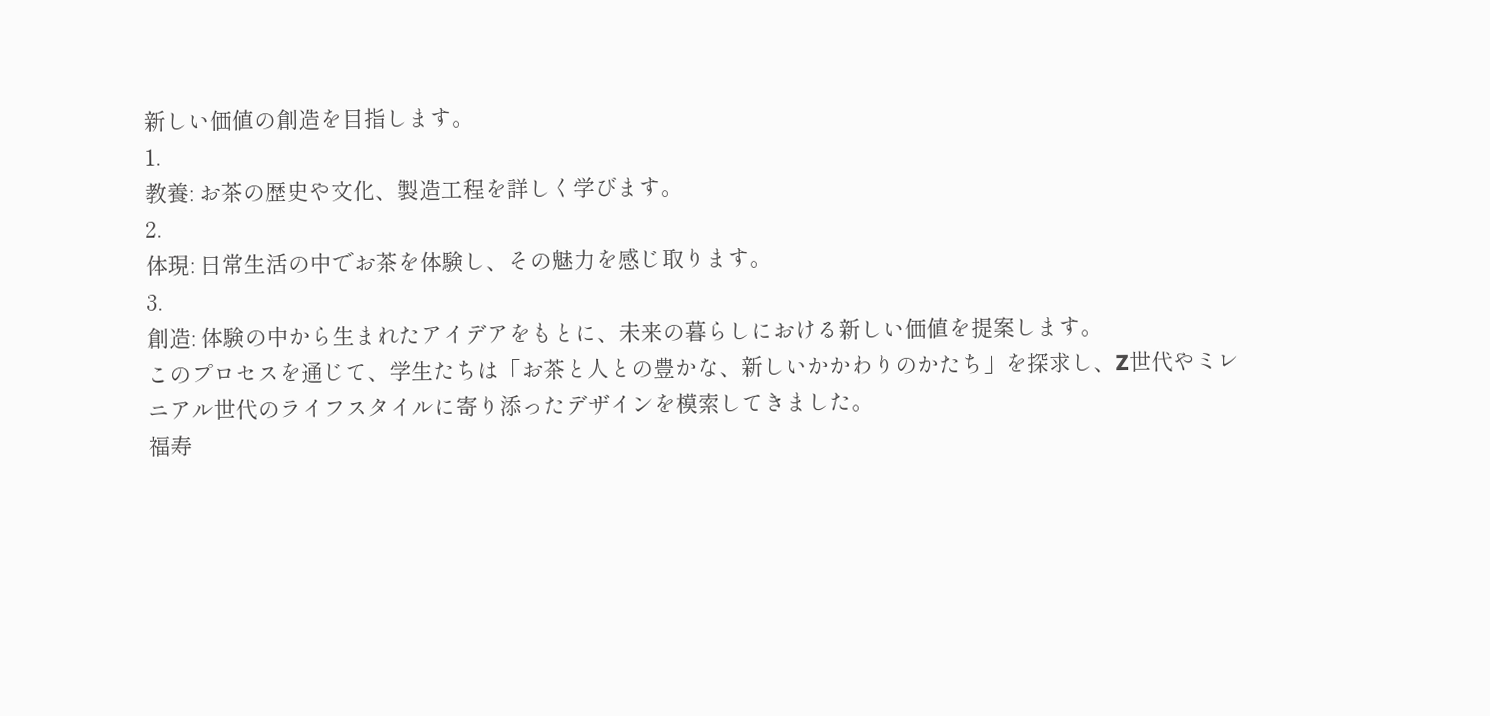新しい価値の創造を目指します。
1.
教養: お茶の歴史や文化、製造工程を詳しく学びます。
2.
体現: 日常生活の中でお茶を体験し、その魅力を感じ取ります。
3.
創造: 体験の中から生まれたアイデアをもとに、未来の暮らしにおける新しい価値を提案します。
このプロセスを通じて、学生たちは「お茶と人との豊かな、新しいかかわりのかたち」を探求し、Z世代やミレニアル世代のライフスタイルに寄り添ったデザインを模索してきました。
福寿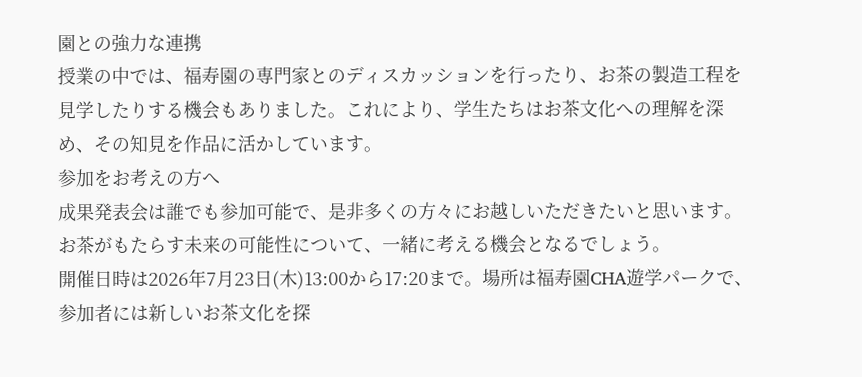園との強力な連携
授業の中では、福寿園の専門家とのディスカッションを行ったり、お茶の製造工程を見学したりする機会もありました。これにより、学生たちはお茶文化への理解を深め、その知見を作品に活かしています。
参加をお考えの方へ
成果発表会は誰でも参加可能で、是非多くの方々にお越しいただきたいと思います。お茶がもたらす未来の可能性について、一緒に考える機会となるでしょう。
開催日時は2026年7月23日(木)13:00から17:20まで。場所は福寿園CHA遊学パークで、参加者には新しいお茶文化を探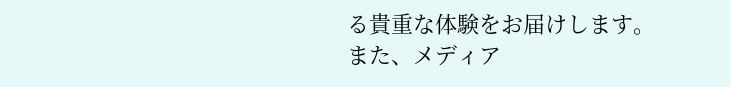る貴重な体験をお届けします。
また、メディア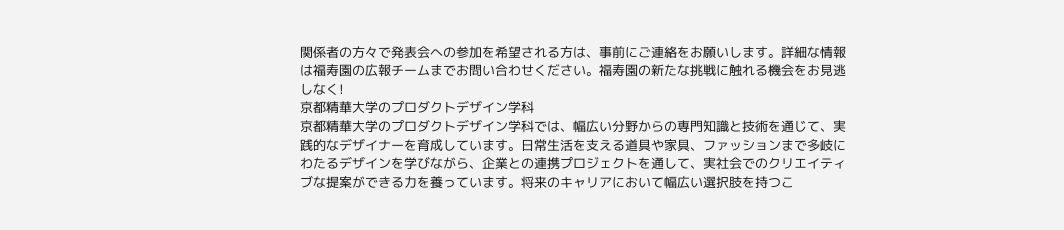関係者の方々で発表会への参加を希望される方は、事前にご連絡をお願いします。詳細な情報は福寿園の広報チームまでお問い合わせください。福寿園の新たな挑戦に触れる機会をお見逃しなく!
京都精華大学のプロダクトデザイン学科
京都精華大学のプロダクトデザイン学科では、幅広い分野からの専門知識と技術を通じて、実践的なデザイナーを育成しています。日常生活を支える道具や家具、ファッションまで多岐にわたるデザインを学びながら、企業との連携プロジェクトを通して、実社会でのクリエイティブな提案ができる力を養っています。将来のキャリアにおいて幅広い選択肢を持つこ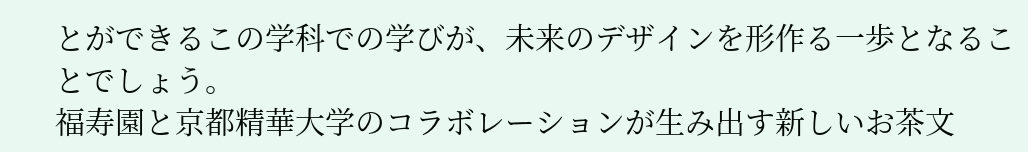とができるこの学科での学びが、未来のデザインを形作る一歩となることでしょう。
福寿園と京都精華大学のコラボレーションが生み出す新しいお茶文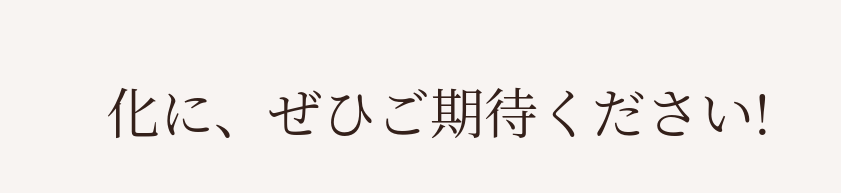化に、ぜひご期待ください!